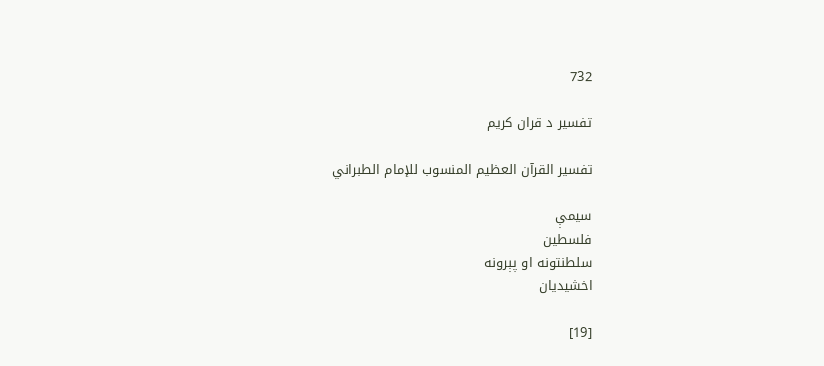732

تفسیر د قران کریم

تفسير القرآن العظيم المنسوب للإمام الطبراني

سیمې
فلسطين
سلطنتونه او پېرونه
اخشيديان

[19]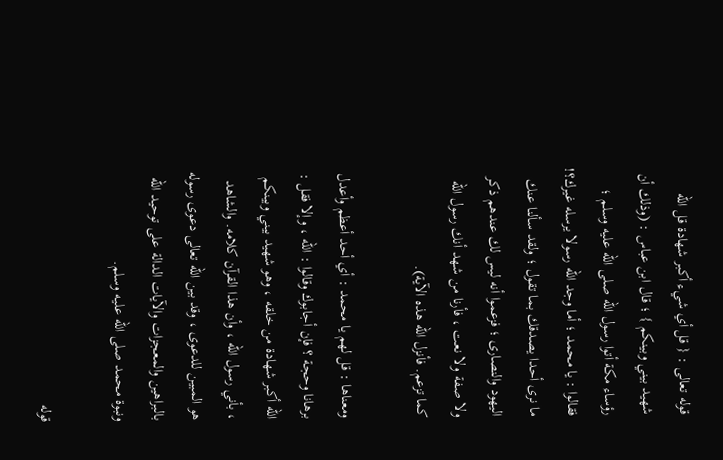قوله تعالى : { قل أي شيء أكبر شهادة قل الله شهيد بيني وبينكم } ؛ قال ابن عباس : (وذلك أن رؤساء مكة أتوا رسول الله صلى الله عليه وسلم ؛ فقالوا : يا محمد ؛ أما وجد الله رسولا يرسله غيرك؟! ما نرى أحدا يصدقك بما تقول ؛ ولقد سألنا عنك اليهود والنصارى ؛ فزعموا أنه ليس لك عندهم ذكر ولا صفة ولا نعت ، فأرنا من شهد أنك رسول الله كما تزعم. فأنزل الله هذه الآية).

ومعناها : قل لهم يا محمد : أي أحد أعظم وأعدل برهانا وحجة ؟ فإن أجابوك وقالوا : الله ، وإلا فقل : الله أكبر شهادة من خلقه ، وهو شهيد بيني وبينكم ، بأني رسول الله ، وأن هذا القرآن كلامه. والشاهد هو المبين للدعوى ، وقد بين الله تعالى دعوى رسوله بالبراهين والمعجزات والآيات الدالة على توحيد الله ونبوة محمد صلى الله عليه وسلم.

قوله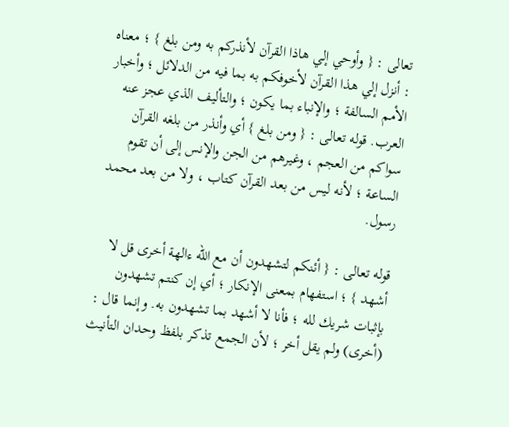تعالى : { وأوحي إلي هاذا القرآن لأنذركم به ومن بلغ } ؛ معناه : أنزل إلي هذا القرآن لأخوفكم به بما فيه من الدلائل ؛ وأخبار الأمم السالفة ؛ والإنباء بما يكون ؛ والتأليف الذي عجز عنه العرب. قوله تعالى : { ومن بلغ } أي وأنذر من بلغه القرآن سواكم من العجم ، وغيرهم من الجن والإنس إلى أن تقوم الساعة ؛ لأنه ليس من بعد القرآن كتاب ، ولا من بعد محمد رسول.

قوله تعالى : { أئنكم لتشهدون أن مع الله ءالهة أخرى قل لا أشهد } ؛ استفهام بمعنى الإنكار ؛ أي إن كنتم تشهدون بإثبات شريك لله ؛ فأنا لا أشهد بما تشهدون به. وإنما قال : (أخرى) ولم يقل أخر ؛ لأن الجمع تذكر بلفظ وحدان التأنيث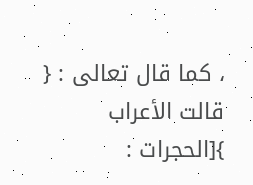، كما قال تعالى : { قالت الأعراب }[الحجرات :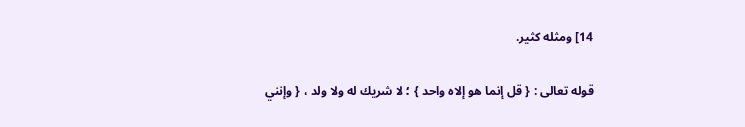14] ومثله كثير.

قوله تعالى : { قل إنما هو إلاه واحد } ؛ لا شريك له ولا ولد ، { وإنني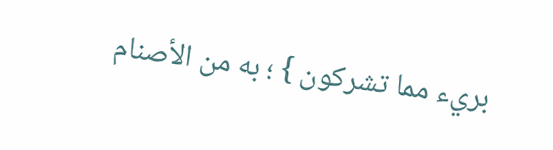بريء مما تشركون } ؛ به من الأصنام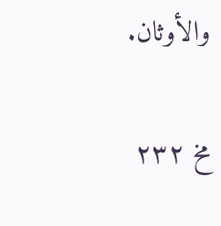والأوثان.

مخ ۲۳۲